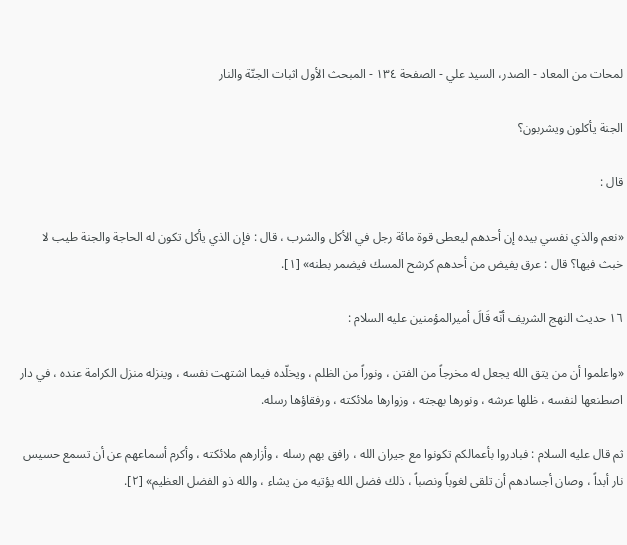لمحات من المعاد - الصدر، السيد علي - الصفحة ١٣٤ - المبحث الأول اثبات الجنّة والنار

الجنة يأكلون ويشربون؟

قال :

«نعم والذي نفسي بيده إن أحدهم ليعطى قوة مائة رجل في الأكل والشرب ، قال : فإن الذي يأكل تكون له الحاجة والجنة طيب لا خبث فيها؟ قال : عرق يفيض من أحدهم كرشح المسك فيضمر بطنه» [١].

١٦ حديث النهج الشريف أنّه قَالَ أميرالمؤمنين عليه السلام :

«واعلموا أن من يتق الله يجعل له مخرجاً من الفتن ، ونوراً من الظلم ، ويخلّده فيما اشتهت نفسه ، وينزله منزل الكرامة عنده ، في دار اصطنعها لنفسه ، ظلها عرشه ، ونورها بهجته ، وزوارها ملائكته ، ورفقاؤها رسله.

ثم قال عليه السلام : فبادروا بأعمالكم تكونوا مع جيران الله ، رافق بهم رسله ، وأزارهم ملائكته ، وأكرم أسماعهم عن أن تسمع حسيس نار أبداً ، وصان أجسادهم أن تلقى لغوباً ونصباً ، ذلك فضل الله يؤتيه من يشاء ، والله ذو الفضل العظيم» [٢].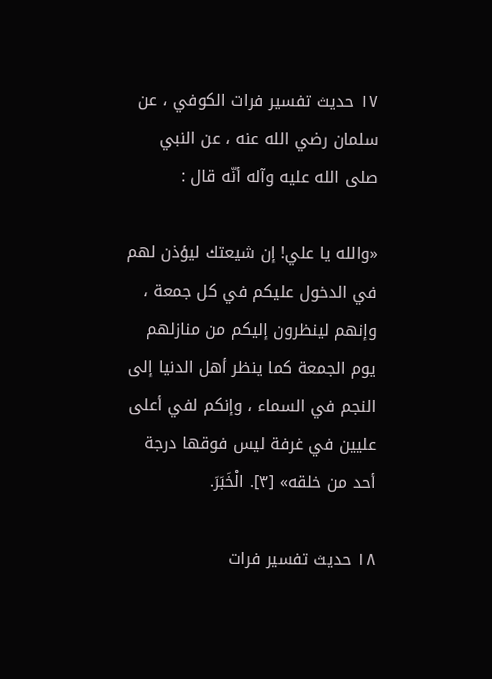١٧ حديث تفسير فرات الكوفي ، عن سلمان رضي الله عنه ، عن النبي صلى الله عليه وآله أنّه قال :

«والله يا علي! إن شيعتك ليؤذن لهم في الدخول عليكم في كل جمعة ، وإنهم لينظرون إليكم من منازلهم يوم الجمعة كما ينظر أهل الدنيا إلى النجم في السماء ، وإنكم لفي أعلى عليين في غرفة ليس فوقها درجة أحد من خلقه» [٣]. الْخَبَرَ.

١٨ حديث تفسير فرات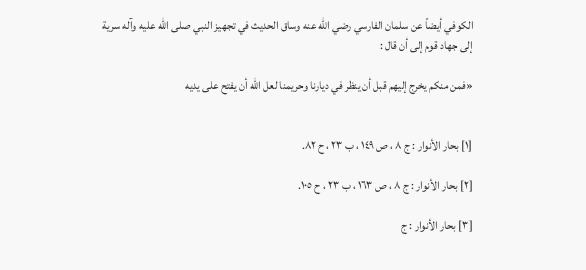الكوفي أيضاً عن سلمان الفارسي رضي الله عنه وساق الحديث في تجهيز النبي صلى الله عليه وآله سرية إلى جهاد قوم إلى أن قال :

«فمن منكم يخرج إليهم قبل أن ينظر في ديارنا وحريمنا لعل الله أن يفتح على يديه


[١] بحار الأنوار : ج ٨ ، ص ١٤٩ ، ب ٢٣ ، ح ٨٢.

[٢] بحار الأنوار : ج ٨ ، ص ١٦٣ ، ب ٢٣ ، ح ١٠٥.

[٣] بحار الأنوار : ج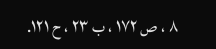٨ ، ص ١٧٢ ، ب ٢٣ ، ح ١٢١.